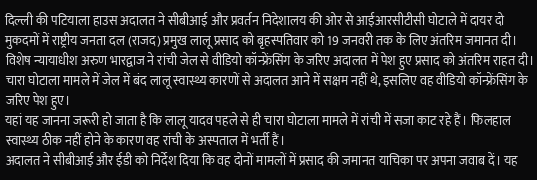दिल्ली की पटियाला हाउस अदालत ने सीबीआई और प्रवर्तन निदेशालय की ओर से आईआरसीटीसी घोटाले में दायर दो मुकदमों में राष्ट्रीय जनता दल (राजद) प्रमुख लालू प्रसाद को बृहस्पतिवार को 19 जनवरी तक के लिए अंतरिम जमानत दी।
विशेष न्यायाधीश अरुण भारद्वाज ने रांची जेल से वीडियो कॉन्फ्रेंसिंग के जरिए अदालत में पेश हुए प्रसाद को अंतरिम राहत दी। चारा घोटाला मामले में जेल में बंद लालू स्वास्थ्य कारणों से अदालत आने में सक्षम नहीं थे, इसलिए वह वीडियो कॉन्फ्रेंसिंग के जरिए पेश हुए।
यहां यह जानना जरूरी हो जाता है कि लालू यादव पहले से ही चारा घोटाला मामले में रांची में सजा काट रहे हैं। फिलहाल स्वास्थ्य ठीक नहीं होने के कारण वह रांची के अस्पताल में भर्ती हैं।
अदालत ने सीबीआई और ईडी को निर्देश दिया कि वह दोनों मामलों में प्रसाद की जमानत याचिका पर अपना जवाब दें। यह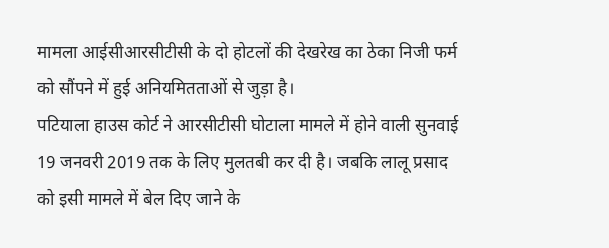मामला आईसीआरसीटीसी के दो होटलों की देखरेख का ठेका निजी फर्म को सौंपने में हुई अनियमितताओं से जुड़ा है।
पटियाला हाउस कोर्ट ने आरसीटीसी घोटाला मामले में होने वाली सुनवाई 19 जनवरी 2019 तक के लिए मुलतबी कर दी है। जबकि लालू प्रसाद को इसी मामले में बेल दिए जाने के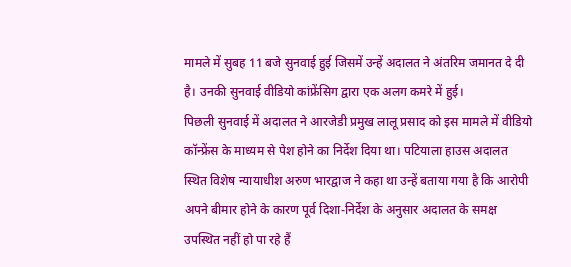मामले में सुबह 11 बजे सुनवाई हुई जिसमें उन्हें अदालत ने अंतरिम जमानत दे दी है। उनकी सुनवाई वीडियो कांफ्रेंसिग द्वारा एक अलग कमरे में हुई।
पिछली सुनवाई में अदालत ने आरजेडी प्रमुख लालू प्रसाद को इस मामले में वीडियो कॉन्फ्रेंस के माध्यम से पेश होने का निर्देश दिया था। पटियाला हाउस अदालत स्थित विशेष न्यायाधीश अरुण भारद्वाज ने कहा था उन्हें बताया गया है कि आरोपी अपने बीमार होने के कारण पूर्व दिशा-निर्देश के अनुसार अदालत के समक्ष उपस्थित नहीं हो पा रहे हैं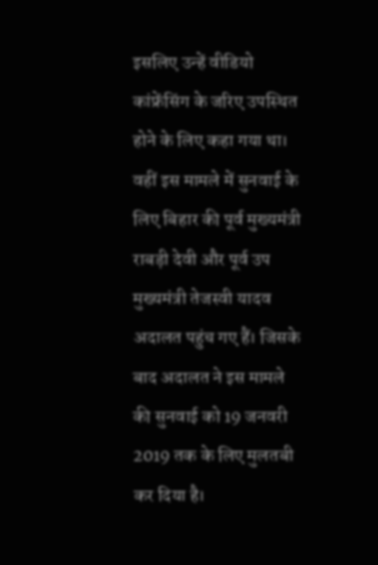इसलिए उन्हें वीडियो कांफ्रेंसिंग के जरिए उपस्थित होने के लिए कहा गया था।
वहीं इस मामले में सुनवाई के लिए बिहार की पूर्व मुख्यमंत्री राबड़ी देवी और पूर्व उप मुख्यमंत्री तेजस्वी यादव अदालत पहुंच गए हैं। जिसके बाद अदालत ने इस मामले की सुनवाई को 19 जनवरी 2019 तक के लिए मुलतबी कर दिया है।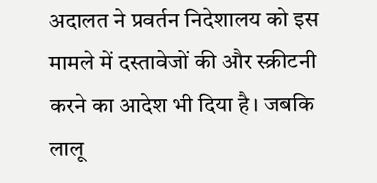अदालत ने प्रवर्तन निदेशालय को इस मामले में दस्तावेजों की और स्क्रीटनी करने का आदेश भी दिया है। जबकि लालू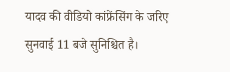यादव की वीडियो कांफ्रेंसिंग के जरिए सुनवाई 11 बजे सुनिश्चित है।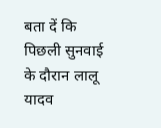बता दें कि पिछली सुनवाई के दौरान लालू यादव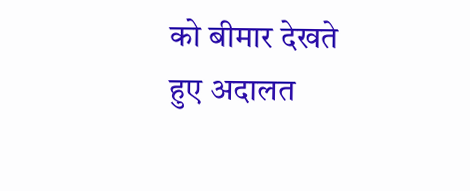को बीमार देखते हुए अदालत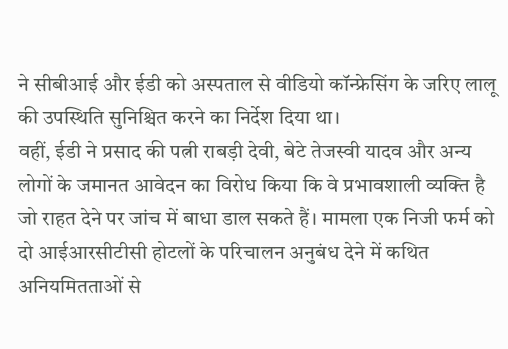ने सीबीआई और ईडी को अस्पताल से वीडियो कॉन्फ्रेसिंग के जरिए लालू की उपस्थिति सुनिश्चित करने का निर्देश दिया था।
वहीं, ईडी ने प्रसाद की पत्नी राबड़ी देवी, बेटे तेजस्वी यादव और अन्य लोगों के जमानत आवेदन का विरोध किया कि वे प्रभावशाली व्यक्ति है जो राहत देने पर जांच में बाधा डाल सकते हैं। मामला एक निजी फर्म को दो आईआरसीटीसी होटलों के परिचालन अनुबंध देने में कथित अनियमितताओं से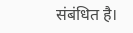संबंधित है।